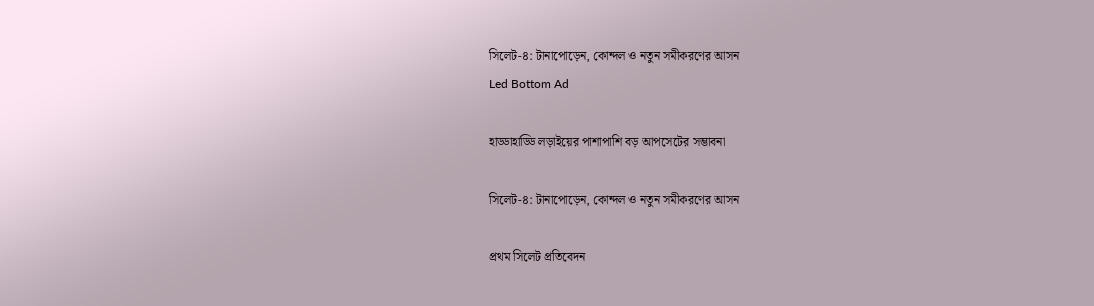সিলেট-৪: টানাপোড়েন, কোন্দল ও নতুন সমীকরণের আসন
Led Bottom Ad

হাড্ডাহাড্ডি লড়াইয়ের পাশাপাশি বড় আপসেটের সম্ভাবনা

সিলেট-৪: টানাপোড়েন, কোন্দল ও নতুন সমীকরণের আসন

প্রথম সিলেট প্রতিবেদন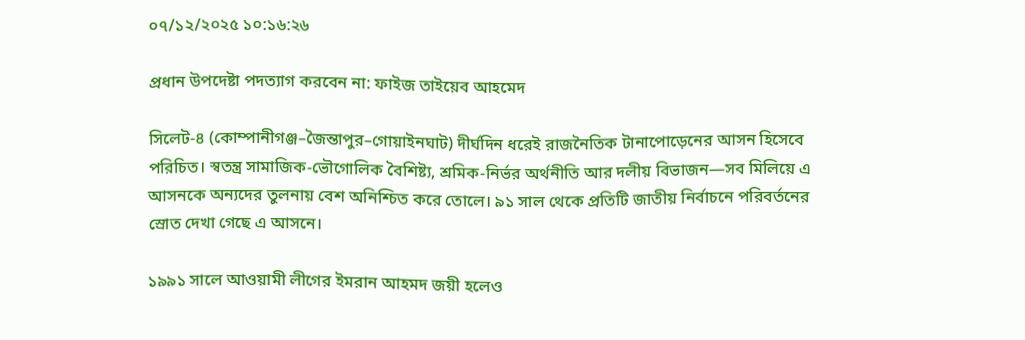০৭/১২/২০২৫ ১০:১৬:২৬

প্রধান উপদেষ্টা পদত্যাগ করবেন না: ফাইজ তাইয়েব আহমেদ

সিলেট-৪ (কোম্পানীগঞ্জ–জৈন্তাপুর–গোয়াইনঘাট) দীর্ঘদিন ধরেই রাজনৈতিক টানাপোড়েনের আসন হিসেবে পরিচিত। স্বতন্ত্র সামাজিক-ভৌগোলিক বৈশিষ্ট্য, শ্রমিক-নির্ভর অর্থনীতি আর দলীয় বিভাজন—সব মিলিয়ে এ আসনকে অন্যদের তুলনায় বেশ অনিশ্চিত করে তোলে। ৯১ সাল থেকে প্রতিটি জাতীয় নির্বাচনে পরিবর্তনের স্রোত দেখা গেছে এ আসনে।

১৯৯১ সালে আওয়ামী লীগের ইমরান আহমদ জয়ী হলেও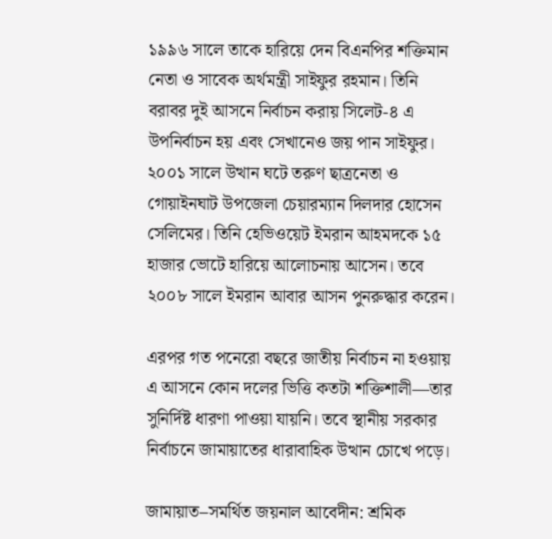১৯৯৬ সালে তাকে হারিয়ে দেন বিএনপির শক্তিমান নেতা ও সাবেক অর্থমন্ত্রী সাইফুর রহমান। তিনি বরাবর দুই আসনে নির্বাচন করায় সিলেট-৪ এ উপনির্বাচন হয় এবং সেখানেও জয় পান সাইফুর। ২০০১ সালে উত্থান ঘটে তরুণ ছাত্রনেতা ও গোয়াইনঘাট উপজেলা চেয়ারম্যান দিলদার হোসেন সেলিমের। তিনি হেভিওয়েট ইমরান আহমদকে ১৫ হাজার ভোটে হারিয়ে আলোচনায় আসেন। তবে ২০০৮ সালে ইমরান আবার আসন পুনরুদ্ধার করেন।

এরপর গত পনেরো বছরে জাতীয় নির্বাচন না হওয়ায় এ আসনে কোন দলের ভিত্তি কতটা শক্তিশালী—তার সুনির্দিষ্ট ধারণা পাওয়া যায়নি। তবে স্থানীয় সরকার নির্বাচনে জামায়াতের ধারাবাহিক উত্থান চোখে পড়ে।

জামায়াত–সমর্থিত জয়নাল আবেদীন: শ্রমিক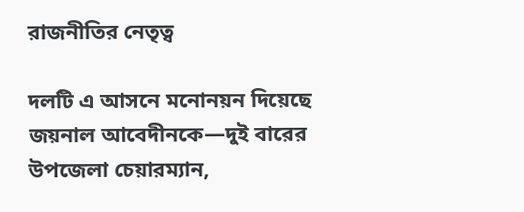রাজনীতির নেতৃত্ব

দলটি এ আসনে মনোনয়ন দিয়েছে জয়নাল আবেদীনকে—দুই বারের উপজেলা চেয়ারম্যান,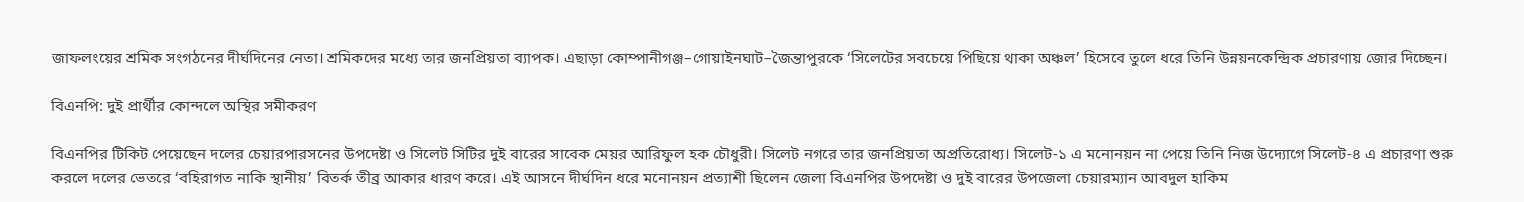জাফলংয়ের শ্রমিক সংগঠনের দীর্ঘদিনের নেতা। শ্রমিকদের মধ্যে তার জনপ্রিয়তা ব্যাপক। এছাড়া কোম্পানীগঞ্জ–গোয়াইনঘাট–জৈন্তাপুরকে ‘সিলেটের সবচেয়ে পিছিয়ে থাকা অঞ্চল’ হিসেবে তুলে ধরে তিনি উন্নয়নকেন্দ্রিক প্রচারণায় জোর দিচ্ছেন।

বিএনপি: দুই প্রার্থীর কোন্দলে অস্থির সমীকরণ

বিএনপির টিকিট পেয়েছেন দলের চেয়ারপারসনের উপদেষ্টা ও সিলেট সিটির দুই বারের সাবেক মেয়র আরিফুল হক চৌধুরী। সিলেট নগরে তার জনপ্রিয়তা অপ্রতিরোধ্য। সিলেট-১ এ মনোনয়ন না পেয়ে তিনি নিজ উদ্যোগে সিলেট-৪ এ প্রচারণা শুরু করলে দলের ভেতরে ‘বহিরাগত নাকি স্থানীয়’ বিতর্ক তীব্র আকার ধারণ করে। এই আসনে দীর্ঘদিন ধরে মনোনয়ন প্রত্যাশী ছিলেন জেলা বিএনপির উপদেষ্টা ও দুই বারের উপজেলা চেয়ারম্যান আবদুল হাকিম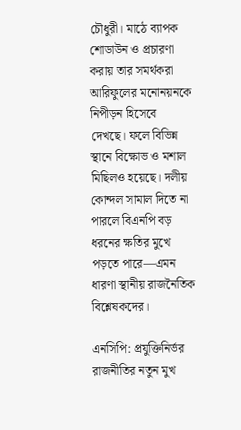চৌধুরী। মাঠে ব্যাপক শোডাউন ও প্রচারণা করায় তার সমর্থকরা আরিফুলের মনোনয়নকে নিপীড়ন হিসেবে দেখছে। ফলে বিভিন্ন স্থানে বিক্ষোভ ও মশাল মিছিলও হয়েছে। দলীয় কোন্দল সামাল দিতে না পারলে বিএনপি বড় ধরনের ক্ষতির মুখে পড়তে পারে—এমন ধারণা স্থানীয় রাজনৈতিক বিশ্লেষকদের।

এনসিপি: প্রযুক্তিনির্ভর রাজনীতির নতুন মুখ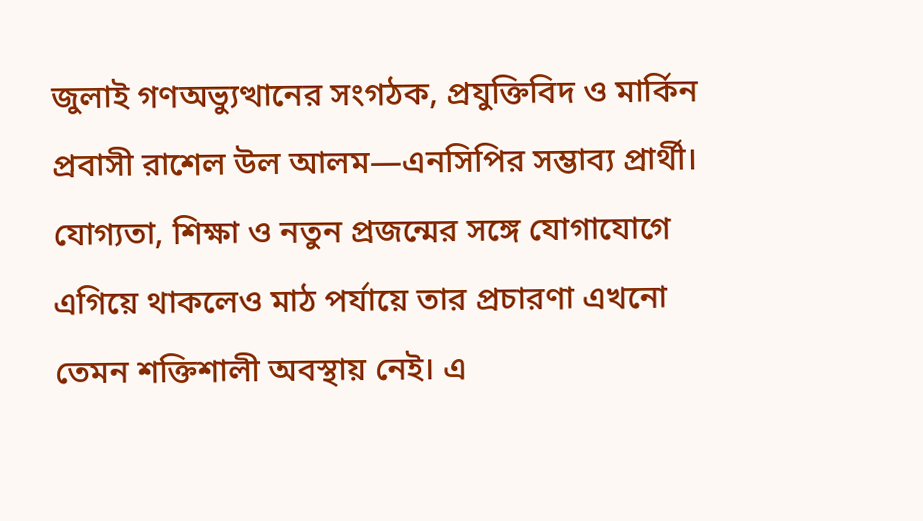জুলাই গণঅভ্যুত্থানের সংগঠক, প্রযুক্তিবিদ ও মার্কিন প্রবাসী রাশেল উল আলম—এনসিপির সম্ভাব্য প্রার্থী। যোগ্যতা, শিক্ষা ও নতুন প্রজন্মের সঙ্গে যোগাযোগে এগিয়ে থাকলেও মাঠ পর্যায়ে তার প্রচারণা এখনো তেমন শক্তিশালী অবস্থায় নেই। এ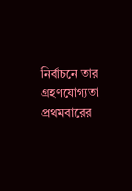নির্বাচনে তার গ্রহণযোগ্যতা প্রথমবারের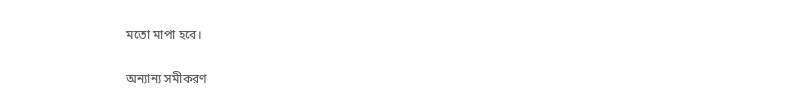মতো মাপা হবে।

অন্যান্য সমীকরণ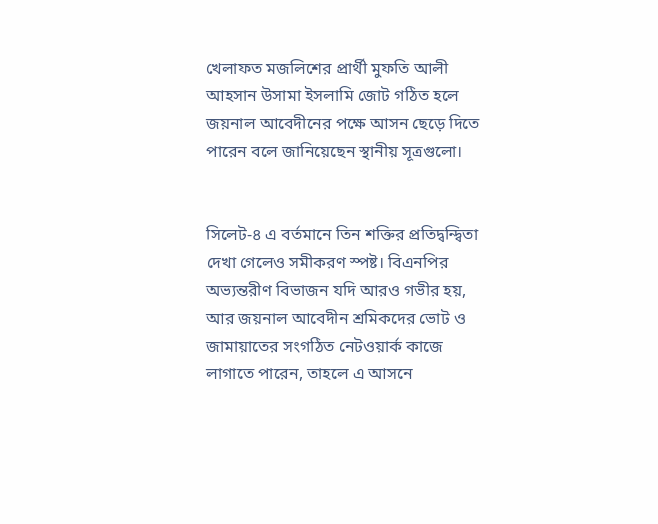খেলাফত মজলিশের প্রার্থী মুফতি আলী আহসান উসামা ইসলামি জোট গঠিত হলে জয়নাল আবেদীনের পক্ষে আসন ছেড়ে দিতে পারেন বলে জানিয়েছেন স্থানীয় সূত্রগুলো।


সিলেট-৪ এ বর্তমানে তিন শক্তির প্রতিদ্বন্দ্বিতা দেখা গেলেও সমীকরণ স্পষ্ট। বিএনপির অভ্যন্তরীণ বিভাজন যদি আরও গভীর হয়, আর জয়নাল আবেদীন শ্রমিকদের ভোট ও জামায়াতের সংগঠিত নেটওয়ার্ক কাজে লাগাতে পারেন, তাহলে এ আসনে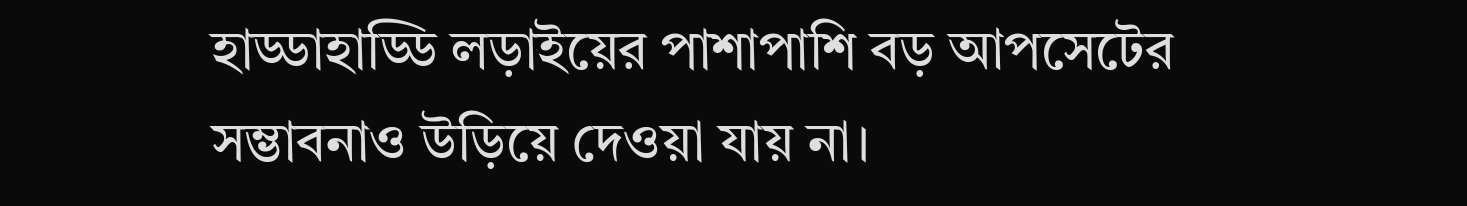হাড্ডাহাড্ডি লড়াইয়ের পাশাপাশি বড় আপসেটের সম্ভাবনাও উড়িয়ে দেওয়া যায় না।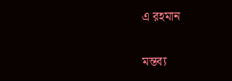এ রহমান

মন্তব্য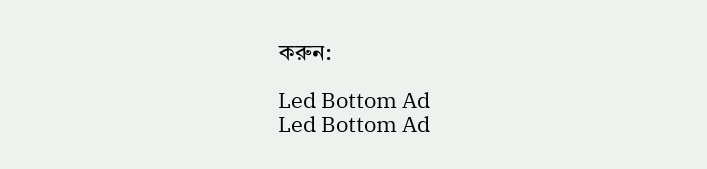করুন:

Led Bottom Ad
Led Bottom Ad